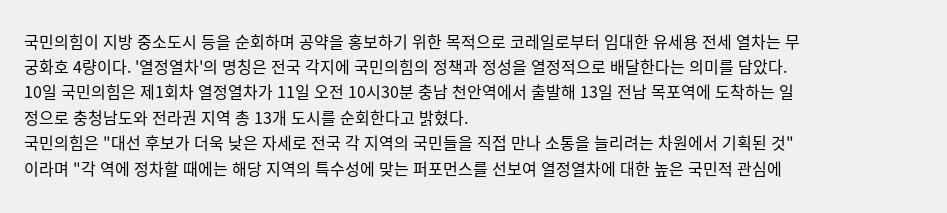국민의힘이 지방 중소도시 등을 순회하며 공약을 홍보하기 위한 목적으로 코레일로부터 임대한 유세용 전세 열차는 무궁화호 4량이다. '열정열차'의 명칭은 전국 각지에 국민의힘의 정책과 정성을 열정적으로 배달한다는 의미를 담았다.
10일 국민의힘은 제1회차 열정열차가 11일 오전 10시30분 충남 천안역에서 출발해 13일 전남 목포역에 도착하는 일정으로 충청남도와 전라권 지역 총 13개 도시를 순회한다고 밝혔다.
국민의힘은 "대선 후보가 더욱 낮은 자세로 전국 각 지역의 국민들을 직접 만나 소통을 늘리려는 차원에서 기획된 것"이라며 "각 역에 정차할 때에는 해당 지역의 특수성에 맞는 퍼포먼스를 선보여 열정열차에 대한 높은 국민적 관심에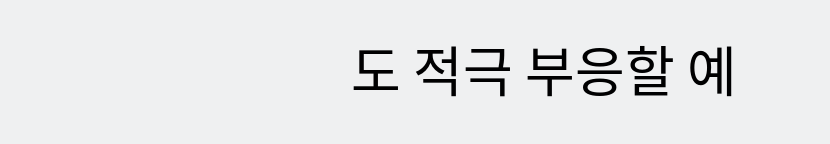도 적극 부응할 예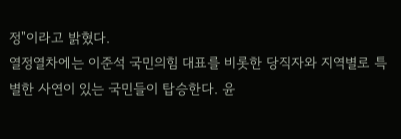정"이라고 밝혔다.
열정열차에는 이준석 국민의힘 대표를 비롯한 당직자와 지역별로 특별한 사연이 있는 국민들이 탑승한다. 윤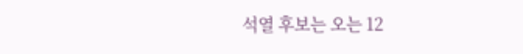석열 후보는 오는 12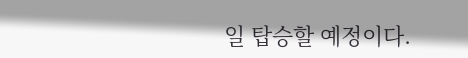일 탑승할 예정이다.